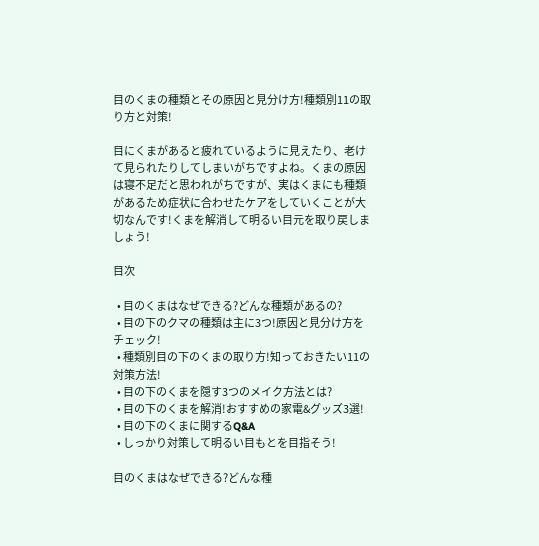目のくまの種類とその原因と見分け方!種類別11の取り方と対策!

目にくまがあると疲れているように見えたり、老けて見られたりしてしまいがちですよね。くまの原因は寝不足だと思われがちですが、実はくまにも種類があるため症状に合わせたケアをしていくことが大切なんです!くまを解消して明るい目元を取り戻しましょう!

目次

  • 目のくまはなぜできる?どんな種類があるの?
  • 目の下のクマの種類は主に3つ!原因と見分け方をチェック!
  • 種類別目の下のくまの取り方!知っておきたい11の対策方法!
  • 目の下のくまを隠す3つのメイク方法とは?
  • 目の下のくまを解消!おすすめの家電&グッズ3選!
  • 目の下のくまに関するQ&A
  • しっかり対策して明るい目もとを目指そう!

目のくまはなぜできる?どんな種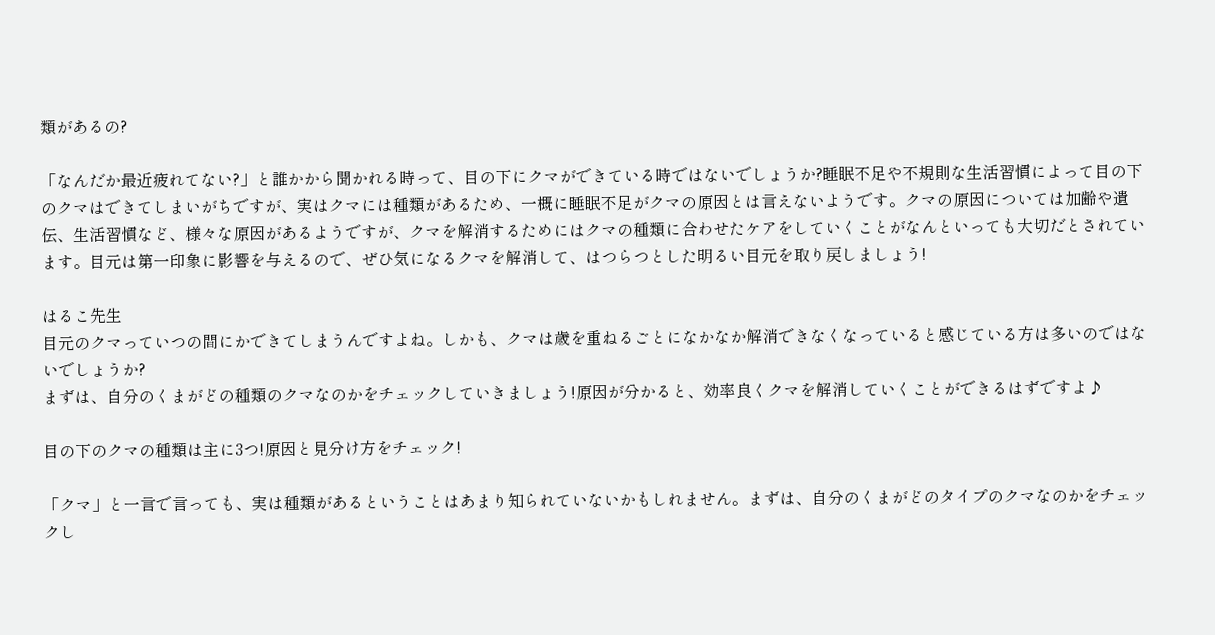類があるの?

「なんだか最近疲れてない?」と誰かから聞かれる時って、目の下にクマができている時ではないでしょうか?睡眠不足や不規則な生活習慣によって目の下のクマはできてしまいがちですが、実はクマには種類があるため、一概に睡眠不足がクマの原因とは言えないようです。クマの原因については加齢や遺伝、生活習慣など、様々な原因があるようですが、クマを解消するためにはクマの種類に合わせたケアをしていくことがなんといっても大切だとされています。目元は第一印象に影響を与えるので、ぜひ気になるクマを解消して、はつらつとした明るい目元を取り戻しましょう!

はるこ先生
目元のクマっていつの間にかできてしまうんですよね。しかも、クマは歳を重ねるごとになかなか解消できなくなっていると感じている方は多いのではないでしょうか?
まずは、自分のくまがどの種類のクマなのかをチェックしていきましょう!原因が分かると、効率良くクマを解消していくことができるはずですよ♪

目の下のクマの種類は主に3つ!原因と見分け方をチェック!

「クマ」と一言で言っても、実は種類があるということはあまり知られていないかもしれません。まずは、自分のくまがどのタイプのクマなのかをチェックし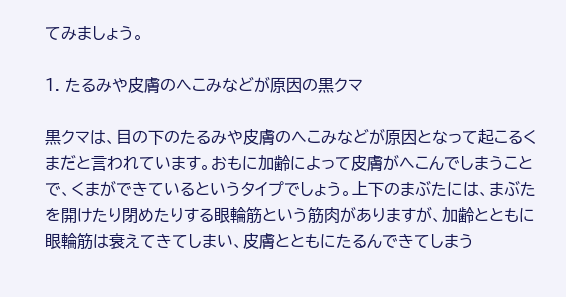てみましょう。

1. たるみや皮膚のへこみなどが原因の黒クマ

黒クマは、目の下のたるみや皮膚のへこみなどが原因となって起こるくまだと言われています。おもに加齢によって皮膚がへこんでしまうことで、くまができているというタイプでしょう。上下のまぶたには、まぶたを開けたり閉めたりする眼輪筋という筋肉がありますが、加齢とともに眼輪筋は衰えてきてしまい、皮膚とともにたるんできてしまう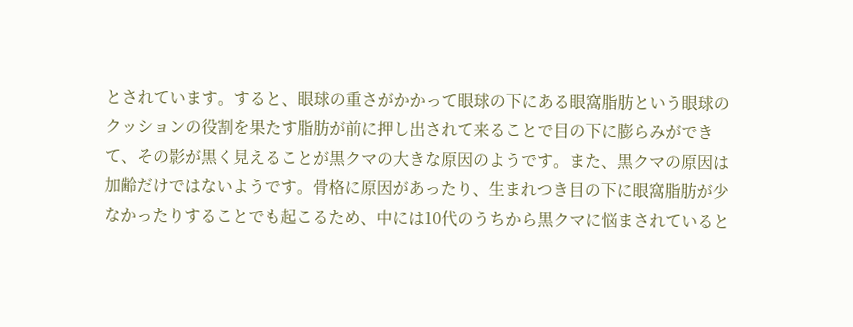とされています。すると、眼球の重さがかかって眼球の下にある眼窩脂肪という眼球のクッションの役割を果たす脂肪が前に押し出されて来ることで目の下に膨らみができて、その影が黒く見えることが黒クマの大きな原因のようです。また、黒クマの原因は加齢だけではないようです。骨格に原因があったり、生まれつき目の下に眼窩脂肪が少なかったりすることでも起こるため、中には10代のうちから黒クマに悩まされていると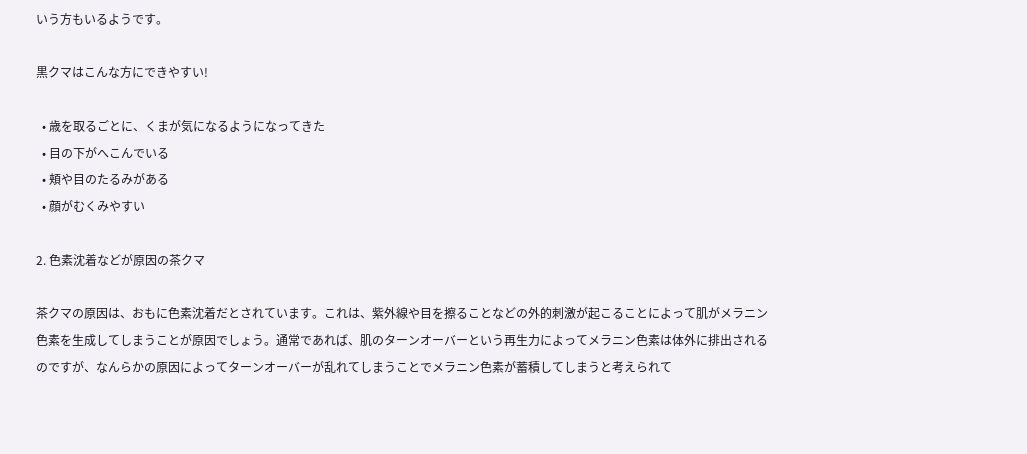いう方もいるようです。

黒クマはこんな方にできやすい!

  • 歳を取るごとに、くまが気になるようになってきた
  • 目の下がへこんでいる
  • 頬や目のたるみがある
  • 顔がむくみやすい

2. 色素沈着などが原因の茶クマ

茶クマの原因は、おもに色素沈着だとされています。これは、紫外線や目を擦ることなどの外的刺激が起こることによって肌がメラニン色素を生成してしまうことが原因でしょう。通常であれば、肌のターンオーバーという再生力によってメラニン色素は体外に排出されるのですが、なんらかの原因によってターンオーバーが乱れてしまうことでメラニン色素が蓄積してしまうと考えられて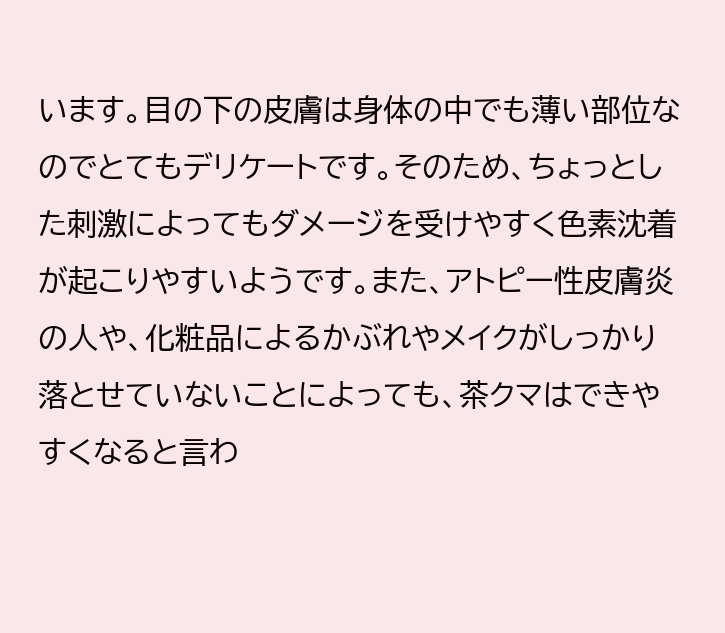います。目の下の皮膚は身体の中でも薄い部位なのでとてもデリケートです。そのため、ちょっとした刺激によってもダメージを受けやすく色素沈着が起こりやすいようです。また、アトピー性皮膚炎の人や、化粧品によるかぶれやメイクがしっかり落とせていないことによっても、茶クマはできやすくなると言わ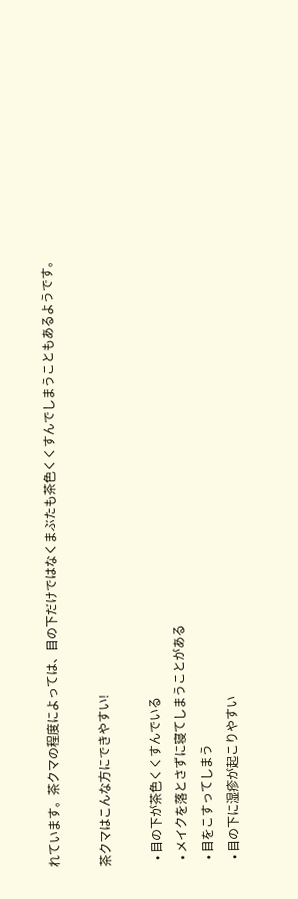れています。茶クマの程度によっては、目の下だけではなくまぶたも茶色くくすんでしまうこともあるようです。

茶クマはこんな方にできやすい!

  • 目の下が茶色くくすんでいる
  • メイクを落とさずに寝てしまうことがある
  • 目をこすってしまう
  • 目の下に湿疹が起こりやすい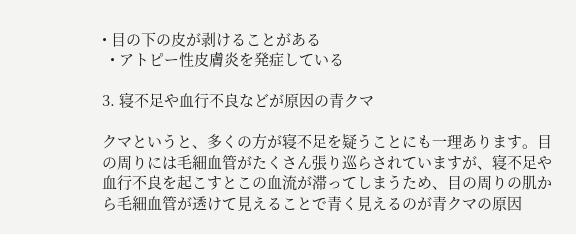• 目の下の皮が剥けることがある
  • アトピー性皮膚炎を発症している

3. 寝不足や血行不良などが原因の青クマ

クマというと、多くの方が寝不足を疑うことにも一理あります。目の周りには毛細血管がたくさん張り巡らされていますが、寝不足や血行不良を起こすとこの血流が滞ってしまうため、目の周りの肌から毛細血管が透けて見えることで青く見えるのが青クマの原因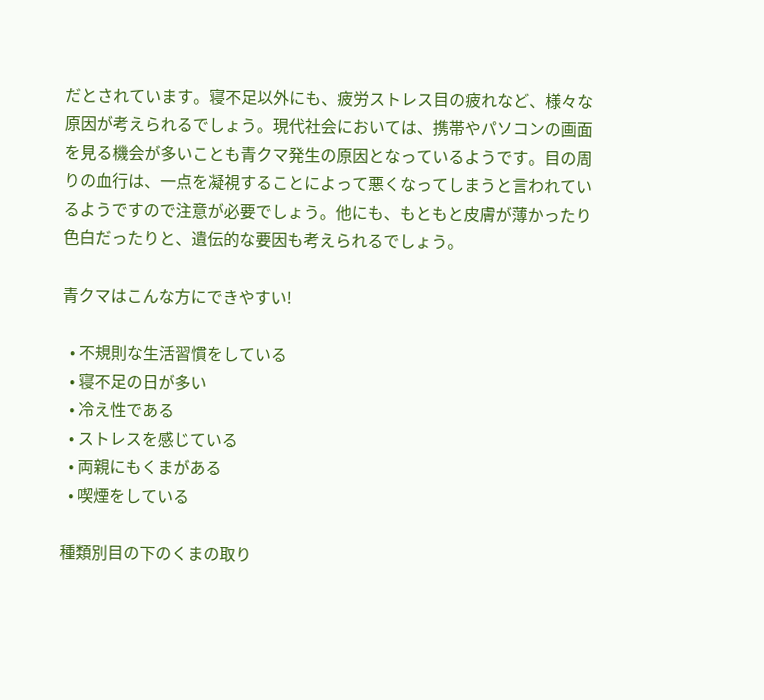だとされています。寝不足以外にも、疲労ストレス目の疲れなど、様々な原因が考えられるでしょう。現代社会においては、携帯やパソコンの画面を見る機会が多いことも青クマ発生の原因となっているようです。目の周りの血行は、一点を凝視することによって悪くなってしまうと言われているようですので注意が必要でしょう。他にも、もともと皮膚が薄かったり色白だったりと、遺伝的な要因も考えられるでしょう。

青クマはこんな方にできやすい!

  • 不規則な生活習慣をしている
  • 寝不足の日が多い
  • 冷え性である
  • ストレスを感じている
  • 両親にもくまがある
  • 喫煙をしている

種類別目の下のくまの取り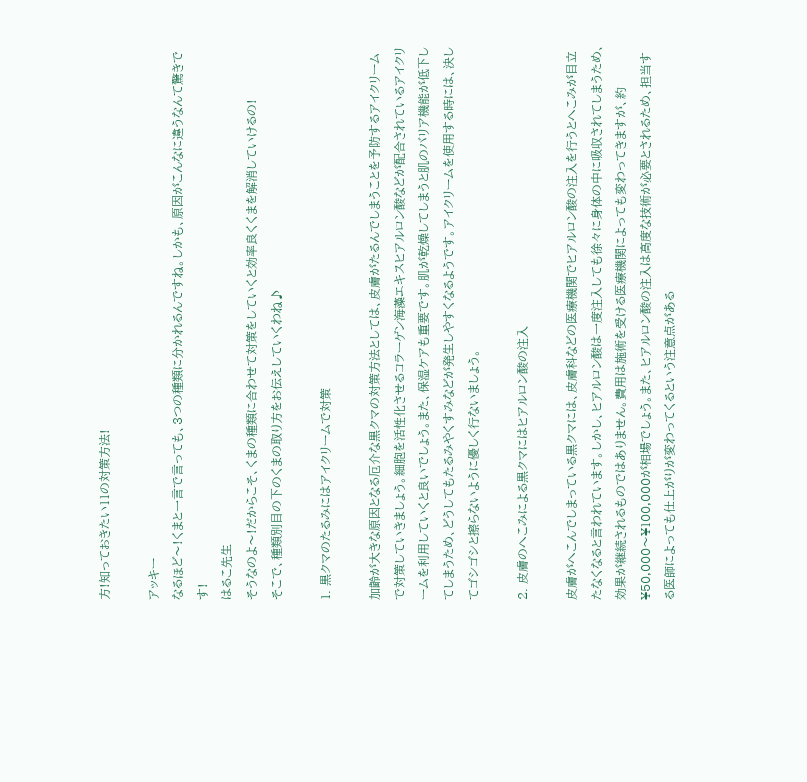方!知っておきたい11の対策方法!

アッキー
なるほど〜!くまと一言で言っても、3つの種類に分かれるんですね。しかも、原因がこんなに違うなんて驚きです!
はるこ先生
そうなのよ〜!だからこそ、くまの種類に合わせて対策をしていくと効率良くくまを解消していけるの!
そこで、種類別目の下のくまの取り方をお伝えしていくわね♪

1. 黒クマのたるみにはアイクリームで対策

加齢が大きな原因となる厄介な黒クマの対策方法としては、皮膚がたるんでしまうことを予防するアイクリームで対策していきましょう。細胞を活性化させるコラーゲン海藻エキスヒアルロン酸などが配合されているアイクリームを利用していくと良いでしょう。また、保湿ケアも重要です。肌が乾燥してしまうと肌のバリア機能が低下してしまうため、どうしてもたるみやくすみなどが発生しやすくなるようです。アイクリームを使用する時には、決してゴシゴシと擦らないように優しく行ないましょう。

2. 皮膚のへこみによる黒クマにはヒアルロン酸の注入

皮膚がへこんでしまっている黒クマには、皮膚科などの医療機関でヒアルロン酸の注入を行うとへこみが目立たなくなると言われています。しかし、ヒアルロン酸は一度注入しても徐々に身体の中に吸収されてしまうため、効果が継続されるものではありません。費用は施術を受ける医療機関によっても変わってきますが、約¥50,000〜¥100,000が相場でしょう。また、ヒアルロン酸の注入は高度な技術が必要とされるため、担当する医師によっても仕上がりが変わってくるという注意点がある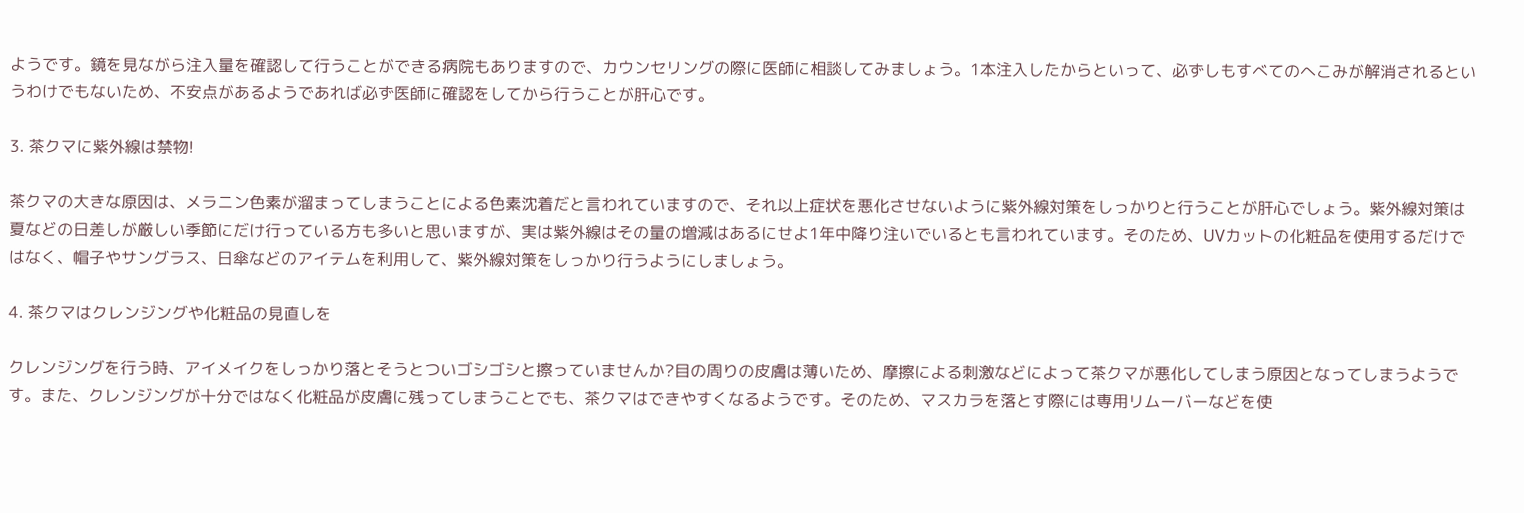ようです。鏡を見ながら注入量を確認して行うことができる病院もありますので、カウンセリングの際に医師に相談してみましょう。1本注入したからといって、必ずしもすべてのへこみが解消されるというわけでもないため、不安点があるようであれば必ず医師に確認をしてから行うことが肝心です。

3. 茶クマに紫外線は禁物!

茶クマの大きな原因は、メラニン色素が溜まってしまうことによる色素沈着だと言われていますので、それ以上症状を悪化させないように紫外線対策をしっかりと行うことが肝心でしょう。紫外線対策は夏などの日差しが厳しい季節にだけ行っている方も多いと思いますが、実は紫外線はその量の増減はあるにせよ1年中降り注いでいるとも言われています。そのため、UVカットの化粧品を使用するだけではなく、帽子やサングラス、日傘などのアイテムを利用して、紫外線対策をしっかり行うようにしましょう。

4. 茶クマはクレンジングや化粧品の見直しを

クレンジングを行う時、アイメイクをしっかり落とそうとついゴシゴシと擦っていませんか?目の周りの皮膚は薄いため、摩擦による刺激などによって茶クマが悪化してしまう原因となってしまうようです。また、クレンジングが十分ではなく化粧品が皮膚に残ってしまうことでも、茶クマはできやすくなるようです。そのため、マスカラを落とす際には専用リムーバーなどを使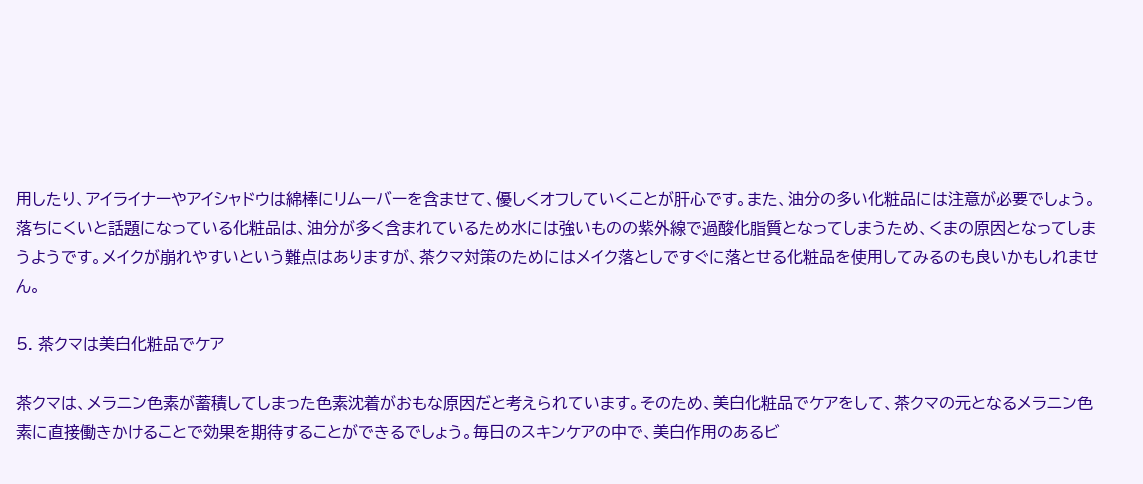用したり、アイライナーやアイシャドウは綿棒にリムーバーを含ませて、優しくオフしていくことが肝心です。また、油分の多い化粧品には注意が必要でしょう。落ちにくいと話題になっている化粧品は、油分が多く含まれているため水には強いものの紫外線で過酸化脂質となってしまうため、くまの原因となってしまうようです。メイクが崩れやすいという難点はありますが、茶クマ対策のためにはメイク落としですぐに落とせる化粧品を使用してみるのも良いかもしれません。

5. 茶クマは美白化粧品でケア

茶クマは、メラニン色素が蓄積してしまった色素沈着がおもな原因だと考えられています。そのため、美白化粧品でケアをして、茶クマの元となるメラニン色素に直接働きかけることで効果を期待することができるでしょう。毎日のスキンケアの中で、美白作用のあるビ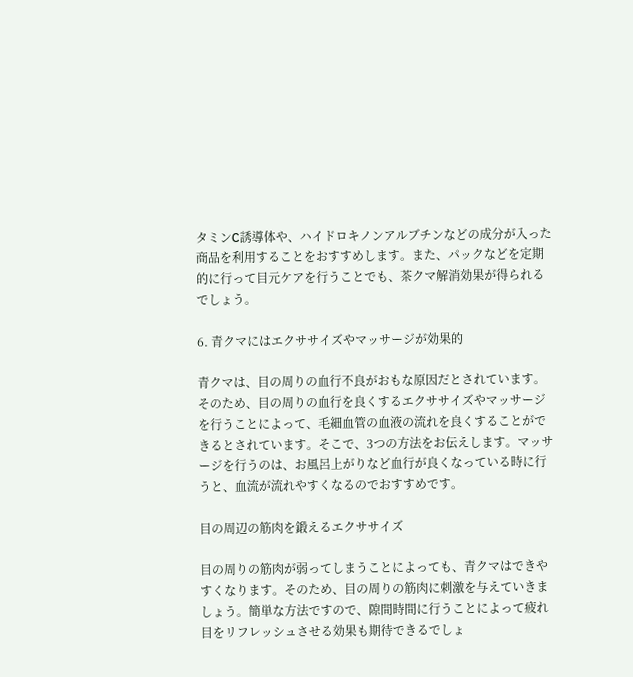タミンC誘導体や、ハイドロキノンアルブチンなどの成分が入った商品を利用することをおすすめします。また、パックなどを定期的に行って目元ケアを行うことでも、茶クマ解消効果が得られるでしょう。

6. 青クマにはエクササイズやマッサージが効果的

青クマは、目の周りの血行不良がおもな原因だとされています。そのため、目の周りの血行を良くするエクササイズやマッサージを行うことによって、毛細血管の血液の流れを良くすることができるとされています。そこで、3つの方法をお伝えします。マッサージを行うのは、お風呂上がりなど血行が良くなっている時に行うと、血流が流れやすくなるのでおすすめです。

目の周辺の筋肉を鍛えるエクササイズ

目の周りの筋肉が弱ってしまうことによっても、青クマはできやすくなります。そのため、目の周りの筋肉に刺激を与えていきましょう。簡単な方法ですので、隙間時間に行うことによって疲れ目をリフレッシュさせる効果も期待できるでしょ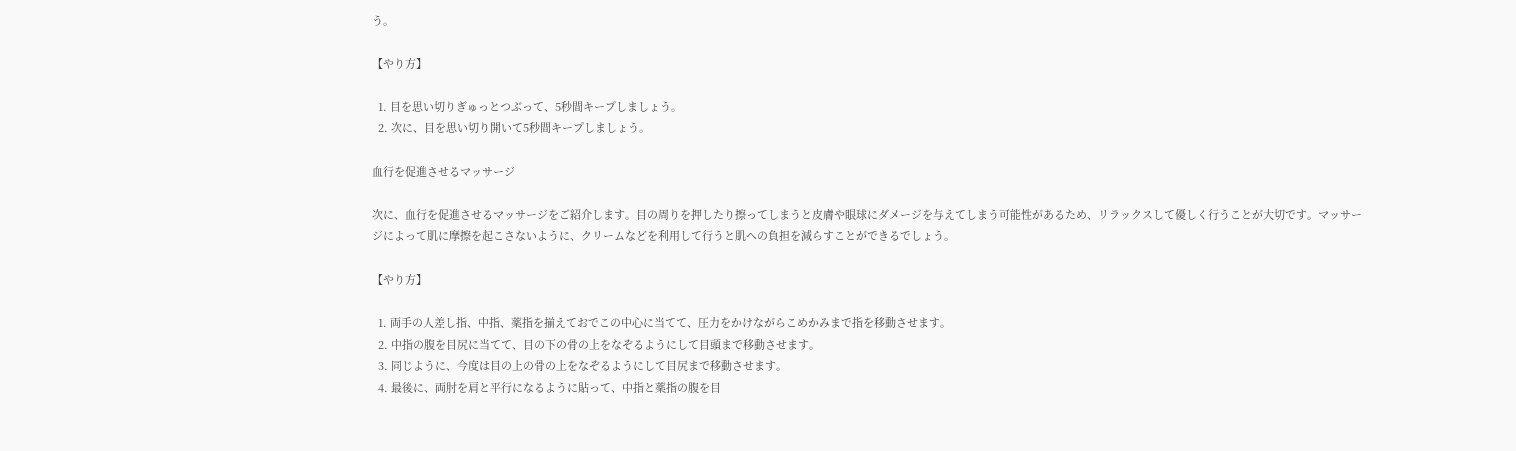う。

【やり方】

  1. 目を思い切りぎゅっとつぶって、5秒間キープしましょう。
  2. 次に、目を思い切り開いて5秒間キープしましょう。

血行を促進させるマッサージ

次に、血行を促進させるマッサージをご紹介します。目の周りを押したり擦ってしまうと皮膚や眼球にダメージを与えてしまう可能性があるため、リラックスして優しく行うことが大切です。マッサージによって肌に摩擦を起こさないように、クリームなどを利用して行うと肌への負担を減らすことができるでしょう。

【やり方】

  1. 両手の人差し指、中指、薬指を揃えておでこの中心に当てて、圧力をかけながらこめかみまで指を移動させます。
  2. 中指の腹を目尻に当てて、目の下の骨の上をなぞるようにして目頭まで移動させます。
  3. 同じように、今度は目の上の骨の上をなぞるようにして目尻まで移動させます。
  4. 最後に、両肘を肩と平行になるように貼って、中指と薬指の腹を目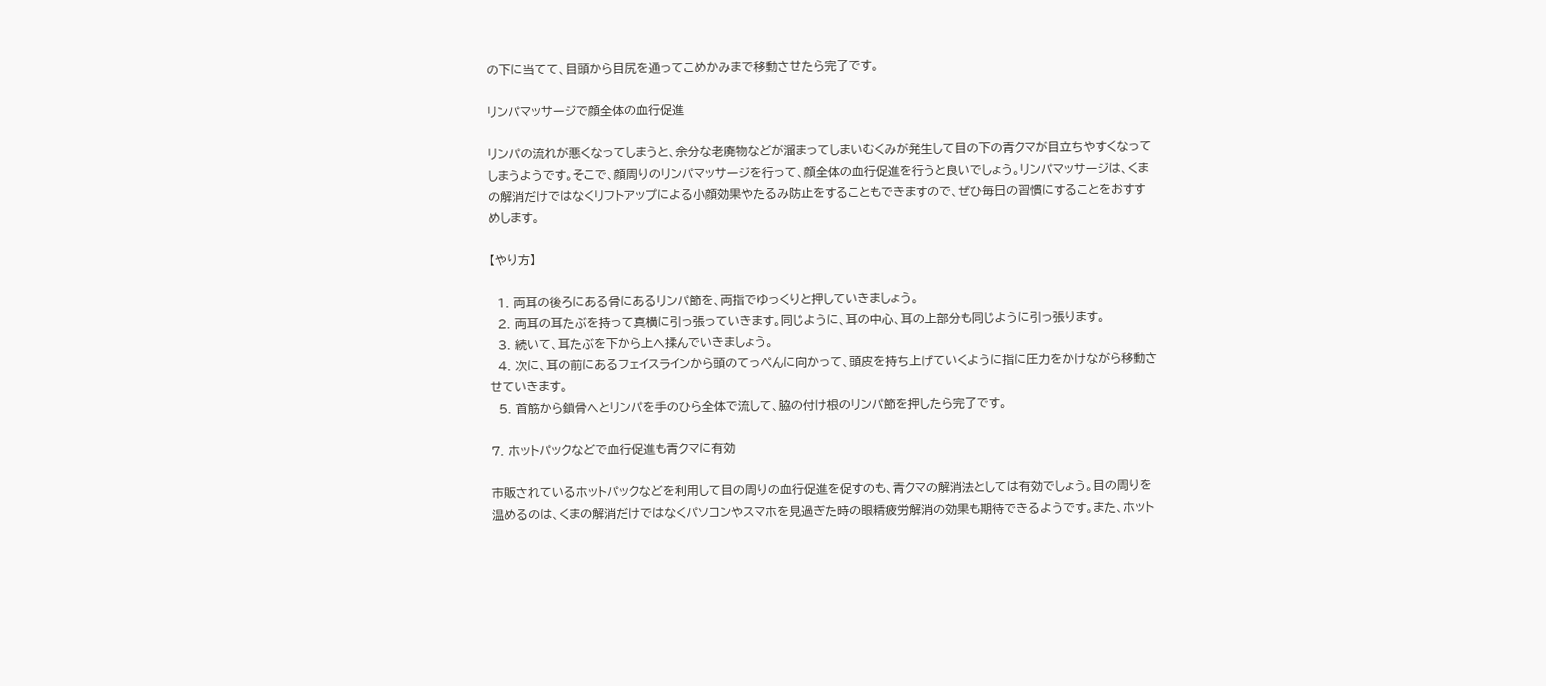の下に当てて、目頭から目尻を通ってこめかみまで移動させたら完了です。

リンパマッサージで顔全体の血行促進

リンパの流れが悪くなってしまうと、余分な老廃物などが溜まってしまいむくみが発生して目の下の青クマが目立ちやすくなってしまうようです。そこで、顔周りのリンパマッサージを行って、顔全体の血行促進を行うと良いでしょう。リンパマッサージは、くまの解消だけではなくリフトアップによる小顔効果やたるみ防止をすることもできますので、ぜひ毎日の習慣にすることをおすすめします。

【やり方】

  1. 両耳の後ろにある骨にあるリンパ節を、両指でゆっくりと押していきましょう。
  2. 両耳の耳たぶを持って真横に引っ張っていきます。同じように、耳の中心、耳の上部分も同じように引っ張ります。
  3. 続いて、耳たぶを下から上へ揉んでいきましょう。
  4. 次に、耳の前にあるフェイスラインから頭のてっぺんに向かって、頭皮を持ち上げていくように指に圧力をかけながら移動させていきます。
  5. 首筋から鎖骨へとリンパを手のひら全体で流して、脇の付け根のリンパ節を押したら完了です。

7. ホットパックなどで血行促進も青クマに有効

市販されているホットパックなどを利用して目の周りの血行促進を促すのも、青クマの解消法としては有効でしょう。目の周りを温めるのは、くまの解消だけではなくパソコンやスマホを見過ぎた時の眼精疲労解消の効果も期待できるようです。また、ホット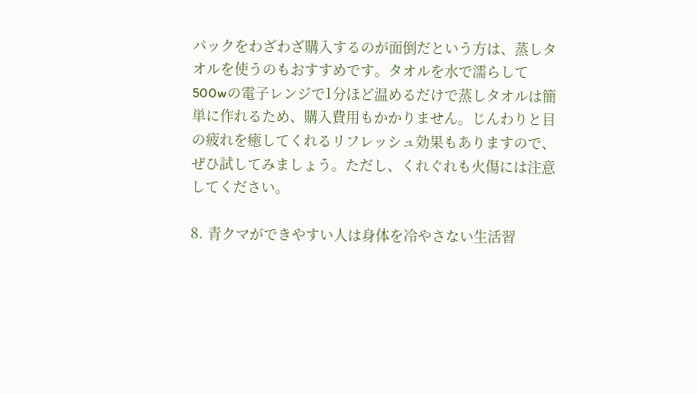パックをわざわざ購入するのが面倒だという方は、蒸しタオルを使うのもおすすめです。タオルを水で濡らして500wの電子レンジで1分ほど温めるだけで蒸しタオルは簡単に作れるため、購入費用もかかりません。じんわりと目の疲れを癒してくれるリフレッシュ効果もありますので、ぜひ試してみましょう。ただし、くれぐれも火傷には注意してください。

8. 青クマができやすい人は身体を冷やさない生活習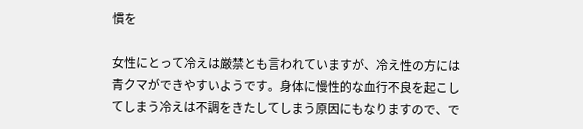慣を

女性にとって冷えは厳禁とも言われていますが、冷え性の方には青クマができやすいようです。身体に慢性的な血行不良を起こしてしまう冷えは不調をきたしてしまう原因にもなりますので、で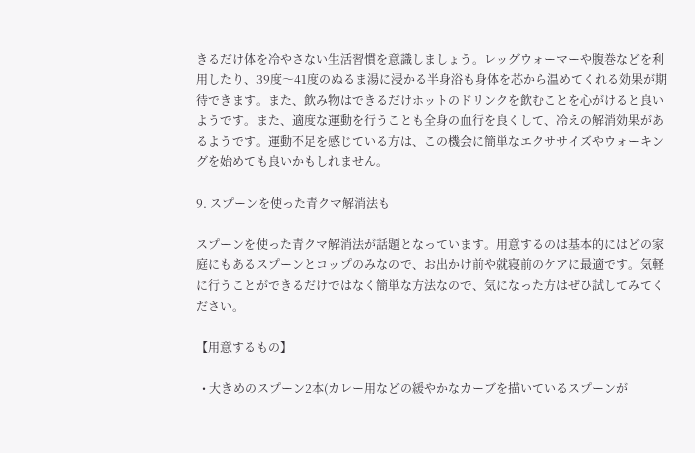きるだけ体を冷やさない生活習慣を意識しましょう。レッグウォーマーや腹巻などを利用したり、39度〜41度のぬるま湯に浸かる半身浴も身体を芯から温めてくれる効果が期待できます。また、飲み物はできるだけホットのドリンクを飲むことを心がけると良いようです。また、適度な運動を行うことも全身の血行を良くして、冷えの解消効果があるようです。運動不足を感じている方は、この機会に簡単なエクササイズやウォーキングを始めても良いかもしれません。

9. スプーンを使った青クマ解消法も

スプーンを使った青クマ解消法が話題となっています。用意するのは基本的にはどの家庭にもあるスプーンとコップのみなので、お出かけ前や就寝前のケアに最適です。気軽に行うことができるだけではなく簡単な方法なので、気になった方はぜひ試してみてください。

【用意するもの】

  • 大きめのスプーン2本(カレー用などの緩やかなカーブを描いているスプーンが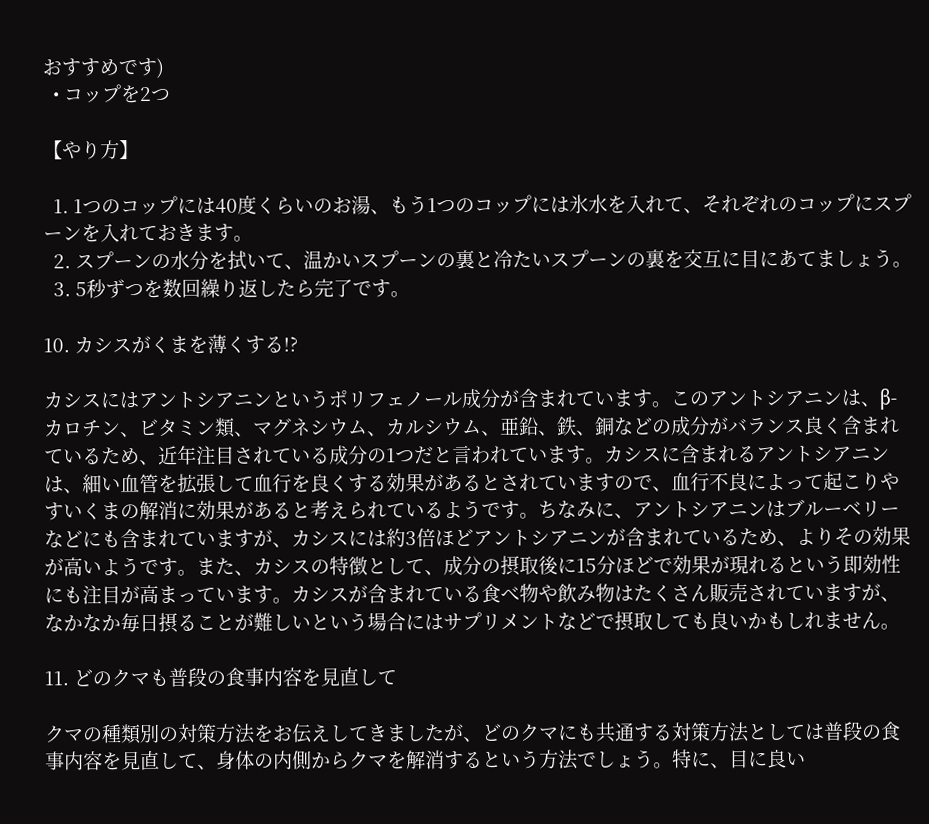おすすめです)
  • コップを2つ

【やり方】

  1. 1つのコップには40度くらいのお湯、もう1つのコップには氷水を入れて、それぞれのコップにスプーンを入れておきます。
  2. スプーンの水分を拭いて、温かいスプーンの裏と冷たいスプーンの裏を交互に目にあてましょう。
  3. 5秒ずつを数回繰り返したら完了です。

10. カシスがくまを薄くする!?

カシスにはアントシアニンというポリフェノール成分が含まれています。このアントシアニンは、β-カロチン、ビタミン類、マグネシウム、カルシウム、亜鉛、鉄、銅などの成分がバランス良く含まれているため、近年注目されている成分の1つだと言われています。カシスに含まれるアントシアニンは、細い血管を拡張して血行を良くする効果があるとされていますので、血行不良によって起こりやすいくまの解消に効果があると考えられているようです。ちなみに、アントシアニンはブルーベリーなどにも含まれていますが、カシスには約3倍ほどアントシアニンが含まれているため、よりその効果が高いようです。また、カシスの特徴として、成分の摂取後に15分ほどで効果が現れるという即効性にも注目が高まっています。カシスが含まれている食べ物や飲み物はたくさん販売されていますが、なかなか毎日摂ることが難しいという場合にはサプリメントなどで摂取しても良いかもしれません。

11. どのクマも普段の食事内容を見直して

クマの種類別の対策方法をお伝えしてきましたが、どのクマにも共通する対策方法としては普段の食事内容を見直して、身体の内側からクマを解消するという方法でしょう。特に、目に良い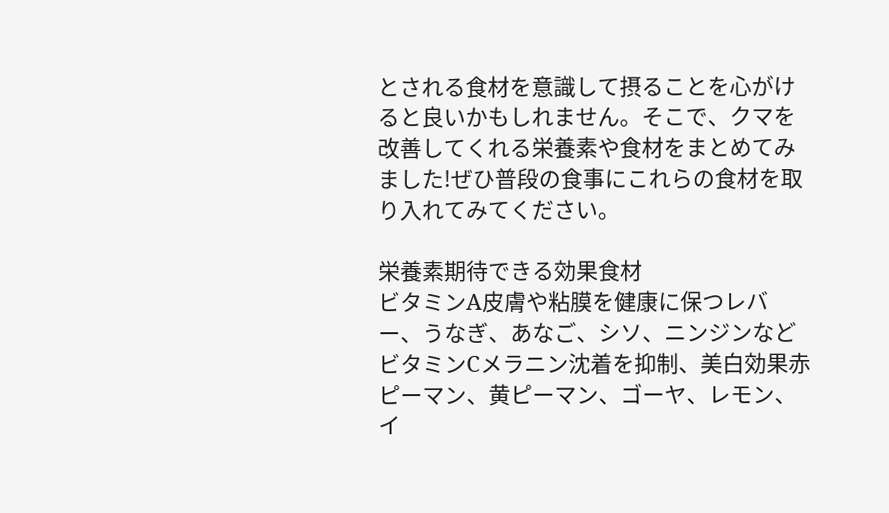とされる食材を意識して摂ることを心がけると良いかもしれません。そこで、クマを改善してくれる栄養素や食材をまとめてみました!ぜひ普段の食事にこれらの食材を取り入れてみてください。

栄養素期待できる効果食材
ビタミンA皮膚や粘膜を健康に保つレバー、うなぎ、あなご、シソ、ニンジンなど
ビタミンCメラニン沈着を抑制、美白効果赤ピーマン、黄ピーマン、ゴーヤ、レモン、イ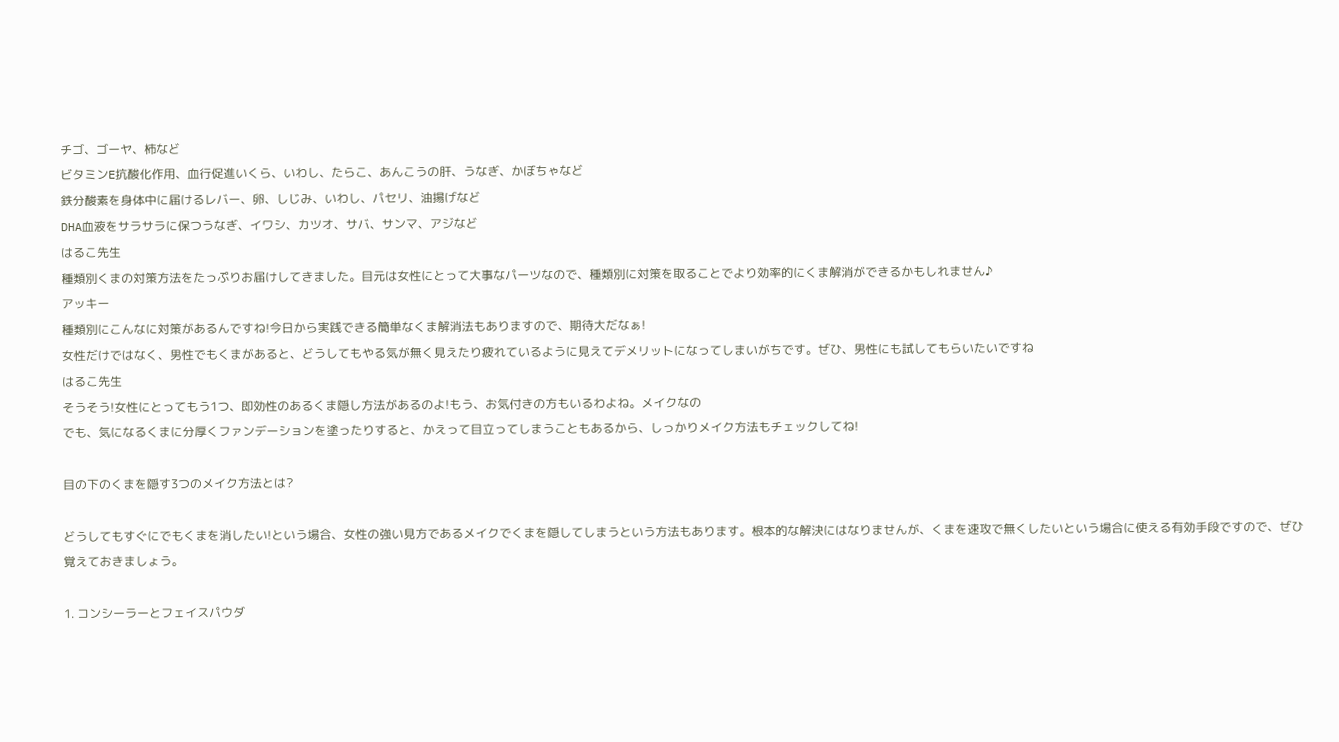チゴ、ゴーヤ、柿など
ビタミンE抗酸化作用、血行促進いくら、いわし、たらこ、あんこうの肝、うなぎ、かぼちゃなど
鉄分酸素を身体中に届けるレバー、卵、しじみ、いわし、パセリ、油揚げなど
DHA血液をサラサラに保つうなぎ、イワシ、カツオ、サバ、サンマ、アジなど
はるこ先生
種類別くまの対策方法をたっぷりお届けしてきました。目元は女性にとって大事なパーツなので、種類別に対策を取ることでより効率的にくま解消ができるかもしれません♪
アッキー
種類別にこんなに対策があるんですね!今日から実践できる簡単なくま解消法もありますので、期待大だなぁ!
女性だけではなく、男性でもくまがあると、どうしてもやる気が無く見えたり疲れているように見えてデメリットになってしまいがちです。ぜひ、男性にも試してもらいたいですね
はるこ先生
そうそう!女性にとってもう1つ、即効性のあるくま隠し方法があるのよ!もう、お気付きの方もいるわよね。メイクなの
でも、気になるくまに分厚くファンデーションを塗ったりすると、かえって目立ってしまうこともあるから、しっかりメイク方法もチェックしてね!

目の下のくまを隠す3つのメイク方法とは?

どうしてもすぐにでもくまを消したい!という場合、女性の強い見方であるメイクでくまを隠してしまうという方法もあります。根本的な解決にはなりませんが、くまを速攻で無くしたいという場合に使える有効手段ですので、ぜひ覚えておきましょう。

1. コンシーラーとフェイスパウダ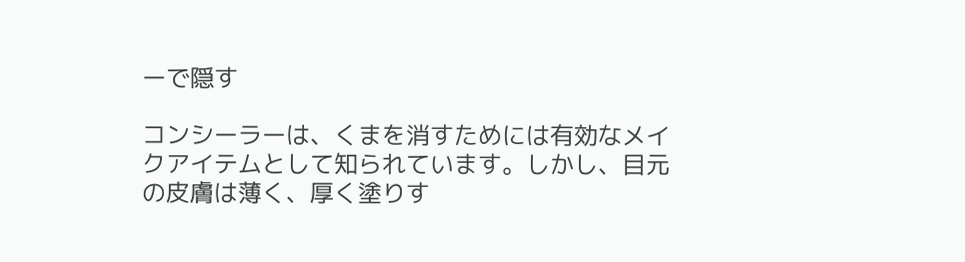ーで隠す

コンシーラーは、くまを消すためには有効なメイクアイテムとして知られています。しかし、目元の皮膚は薄く、厚く塗りす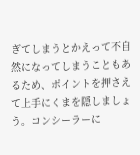ぎてしまうとかえって不自然になってしまうこともあるため、ポイントを押さえて上手にくまを隠しましょう。コンシーラーに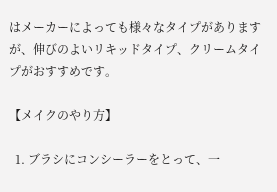はメーカーによっても様々なタイプがありますが、伸びのよいリキッドタイプ、クリームタイプがおすすめです。

【メイクのやり方】

  1. ブラシにコンシーラーをとって、一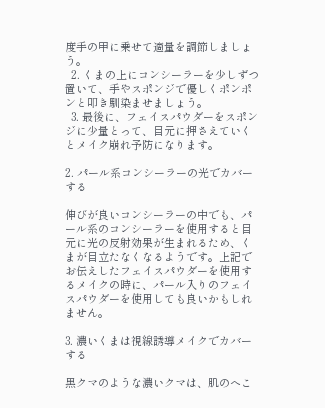度手の甲に乗せて適量を調節しましょう。
  2. くまの上にコンシーラーを少しずつ置いて、手やスポンジで優しくポンポンと叩き馴染ませましょう。
  3. 最後に、フェイスパウダーをスポンジに少量とって、目元に押さえていくとメイク崩れ予防になります。

2. パール系コンシーラーの光でカバーする

伸びが良いコンシーラーの中でも、パール系のコンシーラーを使用すると目元に光の反射効果が生まれるため、くまが目立たなくなるようです。上記でお伝えしたフェイスパウダーを使用するメイクの時に、パール入りのフェイスパウダーを使用しても良いかもしれません。

3. 濃いくまは視線誘導メイクでカバーする

黒クマのような濃いクマは、肌のへこ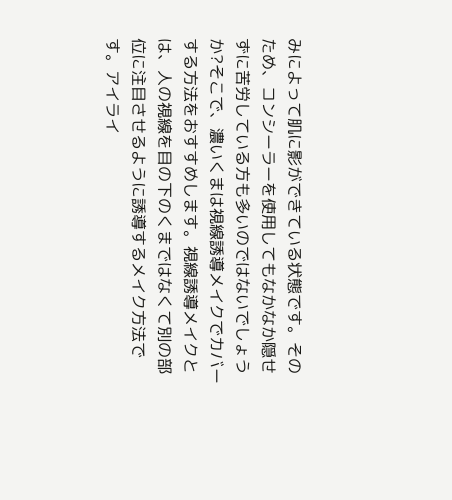みによって肌に影ができている状態です。そのため、コンシーラーを使用してもなかなか隠せずに苦労している方も多いのではないでしょうか?そこで、濃いくまは視線誘導メイクでカバーする方法をおすすめします。視線誘導メイクとは、人の視線を目の下のくまではなくて別の部位に注目させるように誘導するメイク方法です。アイライ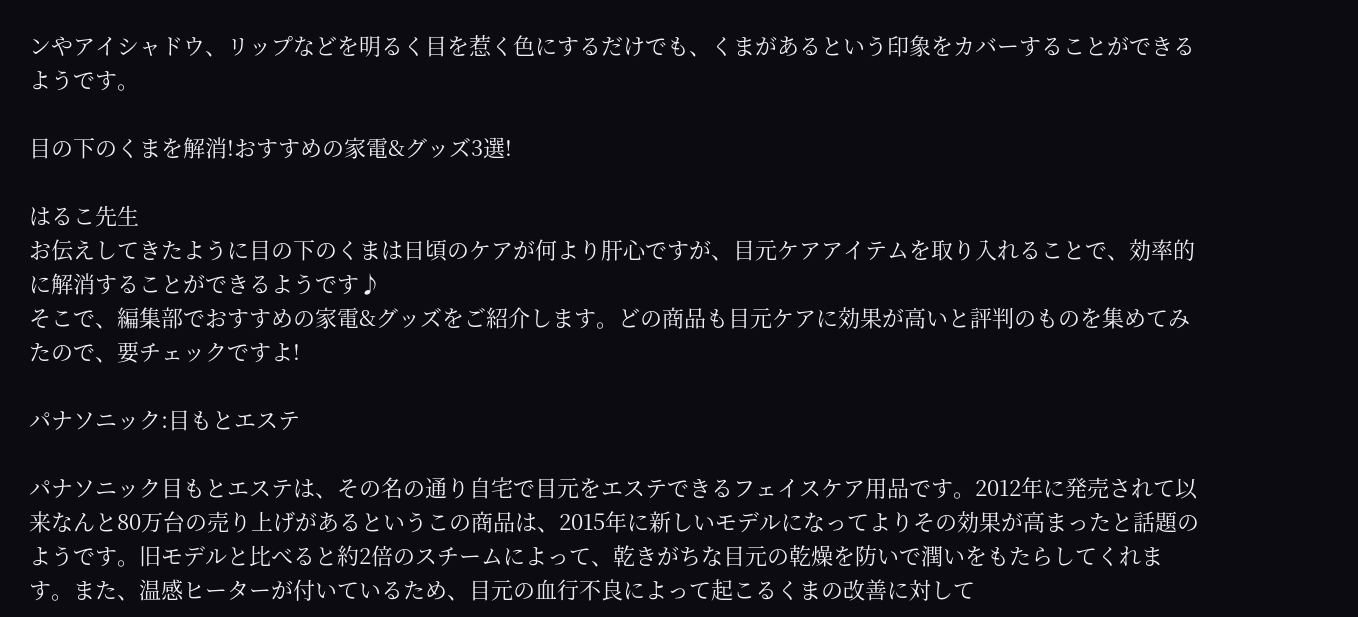ンやアイシャドウ、リップなどを明るく目を惹く色にするだけでも、くまがあるという印象をカバーすることができるようです。

目の下のくまを解消!おすすめの家電&グッズ3選!

はるこ先生
お伝えしてきたように目の下のくまは日頃のケアが何より肝心ですが、目元ケアアイテムを取り入れることで、効率的に解消することができるようです♪
そこで、編集部でおすすめの家電&グッズをご紹介します。どの商品も目元ケアに効果が高いと評判のものを集めてみたので、要チェックですよ!

パナソニック:目もとエステ

パナソニック目もとエステは、その名の通り自宅で目元をエステできるフェイスケア用品です。2012年に発売されて以来なんと80万台の売り上げがあるというこの商品は、2015年に新しいモデルになってよりその効果が高まったと話題のようです。旧モデルと比べると約2倍のスチームによって、乾きがちな目元の乾燥を防いで潤いをもたらしてくれます。また、温感ヒーターが付いているため、目元の血行不良によって起こるくまの改善に対して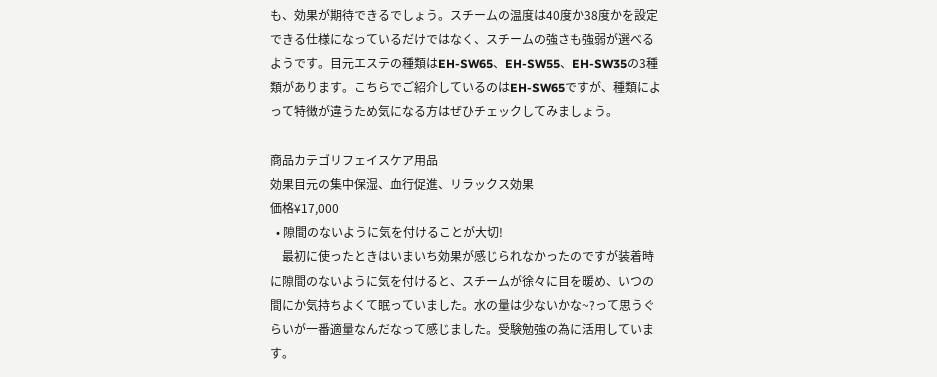も、効果が期待できるでしょう。スチームの温度は40度か38度かを設定できる仕様になっているだけではなく、スチームの強さも強弱が選べるようです。目元エステの種類はEH-SW65、EH-SW55、EH-SW35の3種類があります。こちらでご紹介しているのはEH-SW65ですが、種類によって特徴が違うため気になる方はぜひチェックしてみましょう。

商品カテゴリフェイスケア用品
効果目元の集中保湿、血行促進、リラックス効果
価格¥17,000
  • 隙間のないように気を付けることが大切!
    最初に使ったときはいまいち効果が感じられなかったのですが装着時に隙間のないように気を付けると、スチームが徐々に目を暖め、いつの間にか気持ちよくて眠っていました。水の量は少ないかな~?って思うぐらいが一番適量なんだなって感じました。受験勉強の為に活用しています。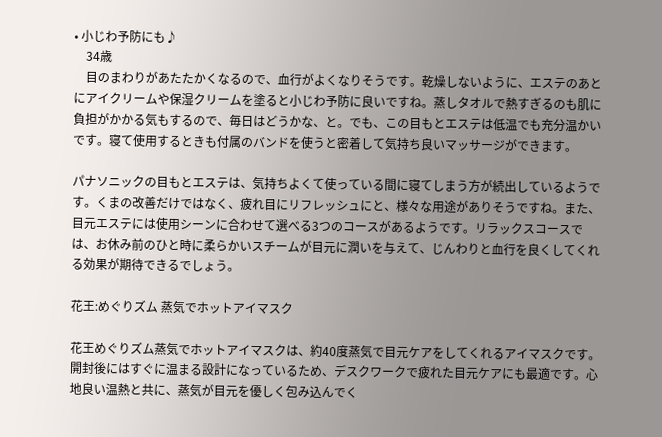• 小じわ予防にも♪
    34歳
    目のまわりがあたたかくなるので、血行がよくなりそうです。乾燥しないように、エステのあとにアイクリームや保湿クリームを塗ると小じわ予防に良いですね。蒸しタオルで熱すぎるのも肌に負担がかかる気もするので、毎日はどうかな、と。でも、この目もとエステは低温でも充分温かいです。寝て使用するときも付属のバンドを使うと密着して気持ち良いマッサージができます。

パナソニックの目もとエステは、気持ちよくて使っている間に寝てしまう方が続出しているようです。くまの改善だけではなく、疲れ目にリフレッシュにと、様々な用途がありそうですね。また、目元エステには使用シーンに合わせて選べる3つのコースがあるようです。リラックスコースでは、お休み前のひと時に柔らかいスチームが目元に潤いを与えて、じんわりと血行を良くしてくれる効果が期待できるでしょう。

花王:めぐりズム 蒸気でホットアイマスク

花王めぐりズム蒸気でホットアイマスクは、約40度蒸気で目元ケアをしてくれるアイマスクです。開封後にはすぐに温まる設計になっているため、デスクワークで疲れた目元ケアにも最適です。心地良い温熱と共に、蒸気が目元を優しく包み込んでく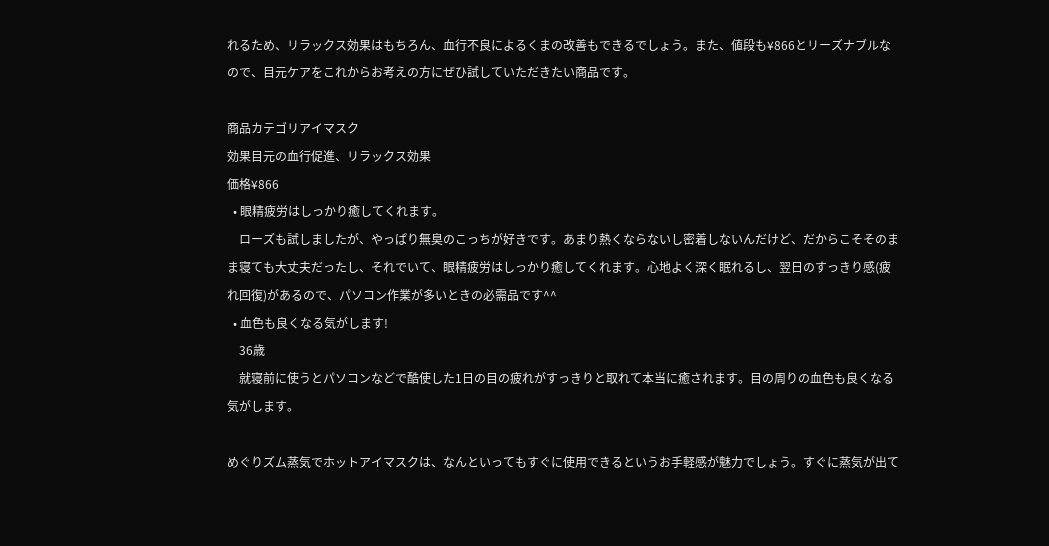れるため、リラックス効果はもちろん、血行不良によるくまの改善もできるでしょう。また、値段も¥866とリーズナブルなので、目元ケアをこれからお考えの方にぜひ試していただきたい商品です。

商品カテゴリアイマスク
効果目元の血行促進、リラックス効果
価格¥866
  • 眼精疲労はしっかり癒してくれます。
    ローズも試しましたが、やっぱり無臭のこっちが好きです。あまり熱くならないし密着しないんだけど、だからこそそのまま寝ても大丈夫だったし、それでいて、眼精疲労はしっかり癒してくれます。心地よく深く眠れるし、翌日のすっきり感(疲れ回復)があるので、パソコン作業が多いときの必需品です^^
  • 血色も良くなる気がします!
    36歳
    就寝前に使うとパソコンなどで酷使した1日の目の疲れがすっきりと取れて本当に癒されます。目の周りの血色も良くなる気がします。

めぐりズム蒸気でホットアイマスクは、なんといってもすぐに使用できるというお手軽感が魅力でしょう。すぐに蒸気が出て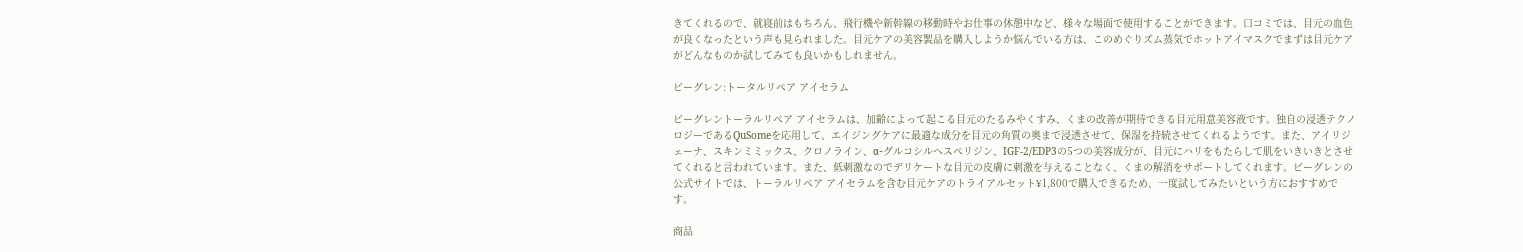きてくれるので、就寝前はもちろん、飛行機や新幹線の移動時やお仕事の休憩中など、様々な場面で使用することができます。口コミでは、目元の血色が良くなったという声も見られました。目元ケアの美容製品を購入しようか悩んでいる方は、このめぐりズム蒸気でホットアイマスクでまずは目元ケアがどんなものか試してみても良いかもしれません。

ビーグレン:トータルリペア アイセラム

ビーグレントーラルリペア アイセラムは、加齢によって起こる目元のたるみやくすみ、くまの改善が期待できる目元用意美容液です。独自の浸透テクノロジーであるQuSomeを応用して、エイジングケアに最適な成分を目元の角質の奥まで浸透させて、保湿を持続させてくれるようです。また、アイリジェーナ、スキンミミックス、クロノライン、α-グルコシルヘスペリジン、IGF-2/EDP3の5つの美容成分が、目元にハリをもたらして肌をいきいきとさせてくれると言われています。また、低刺激なのでデリケートな目元の皮膚に刺激を与えることなく、くまの解消をサポートしてくれます。ビーグレンの公式サイトでは、トーラルリペア アイセラムを含む目元ケアのトライアルセット¥1,800で購入できるため、一度試してみたいという方におすすめです。

商品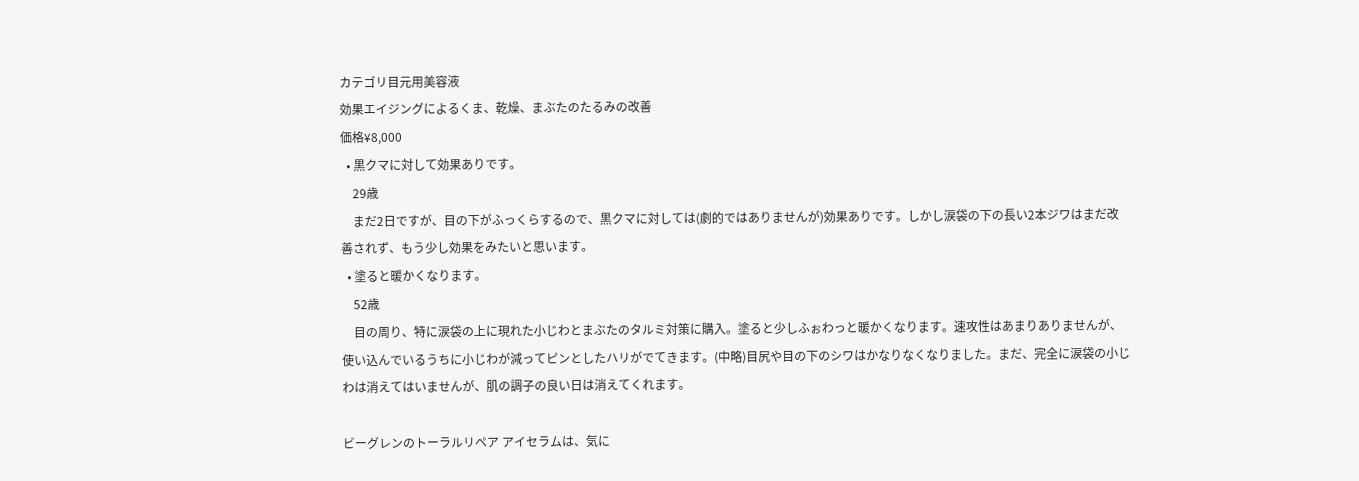カテゴリ目元用美容液
効果エイジングによるくま、乾燥、まぶたのたるみの改善
価格¥8,000
  • 黒クマに対して効果ありです。
    29歳
    まだ2日ですが、目の下がふっくらするので、黒クマに対しては(劇的ではありませんが)効果ありです。しかし涙袋の下の長い2本ジワはまだ改善されず、もう少し効果をみたいと思います。
  • 塗ると暖かくなります。
    52歳
    目の周り、特に涙袋の上に現れた小じわとまぶたのタルミ対策に購入。塗ると少しふぉわっと暖かくなります。速攻性はあまりありませんが、使い込んでいるうちに小じわが減ってピンとしたハリがでてきます。(中略)目尻や目の下のシワはかなりなくなりました。まだ、完全に涙袋の小じわは消えてはいませんが、肌の調子の良い日は消えてくれます。

ビーグレンのトーラルリペア アイセラムは、気に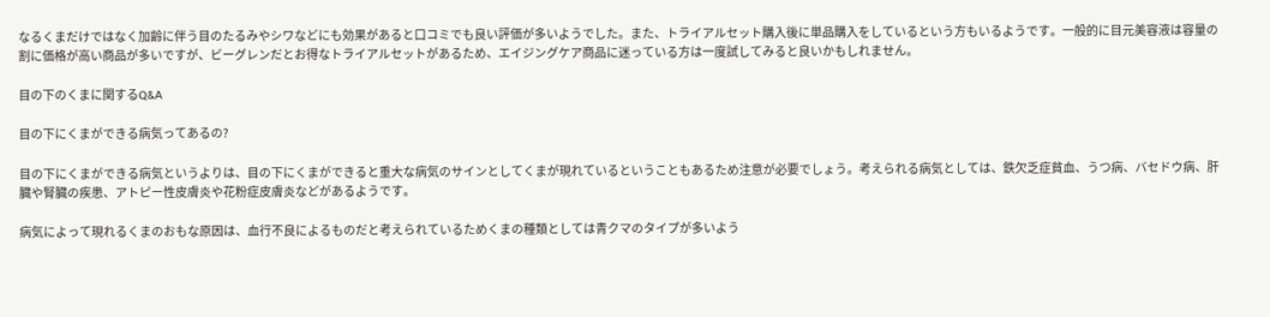なるくまだけではなく加齢に伴う目のたるみやシワなどにも効果があると口コミでも良い評価が多いようでした。また、トライアルセット購入後に単品購入をしているという方もいるようです。一般的に目元美容液は容量の割に価格が高い商品が多いですが、ビーグレンだとお得なトライアルセットがあるため、エイジングケア商品に迷っている方は一度試してみると良いかもしれません。

目の下のくまに関するQ&A

目の下にくまができる病気ってあるの?

目の下にくまができる病気というよりは、目の下にくまができると重大な病気のサインとしてくまが現れているということもあるため注意が必要でしょう。考えられる病気としては、鉄欠乏症貧血、うつ病、バセドウ病、肝臓や腎臓の疾患、アトピー性皮膚炎や花粉症皮膚炎などがあるようです。

病気によって現れるくまのおもな原因は、血行不良によるものだと考えられているためくまの種類としては青クマのタイプが多いよう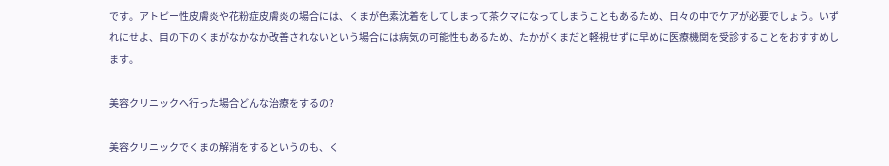です。アトピー性皮膚炎や花粉症皮膚炎の場合には、くまが色素沈着をしてしまって茶クマになってしまうこともあるため、日々の中でケアが必要でしょう。いずれにせよ、目の下のくまがなかなか改善されないという場合には病気の可能性もあるため、たかがくまだと軽視せずに早めに医療機関を受診することをおすすめします。

美容クリニックへ行った場合どんな治療をするの?

美容クリニックでくまの解消をするというのも、く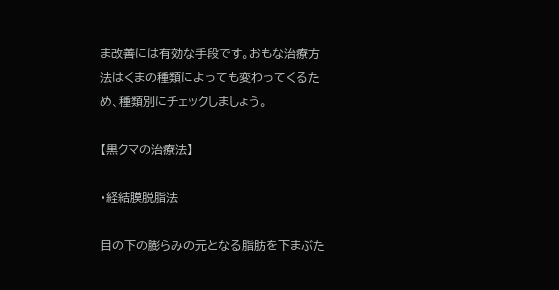ま改善には有効な手段です。おもな治療方法はくまの種類によっても変わってくるため、種類別にチェックしましょう。

【黒クマの治療法】

・経結膜脱脂法

目の下の膨らみの元となる脂肪を下まぶた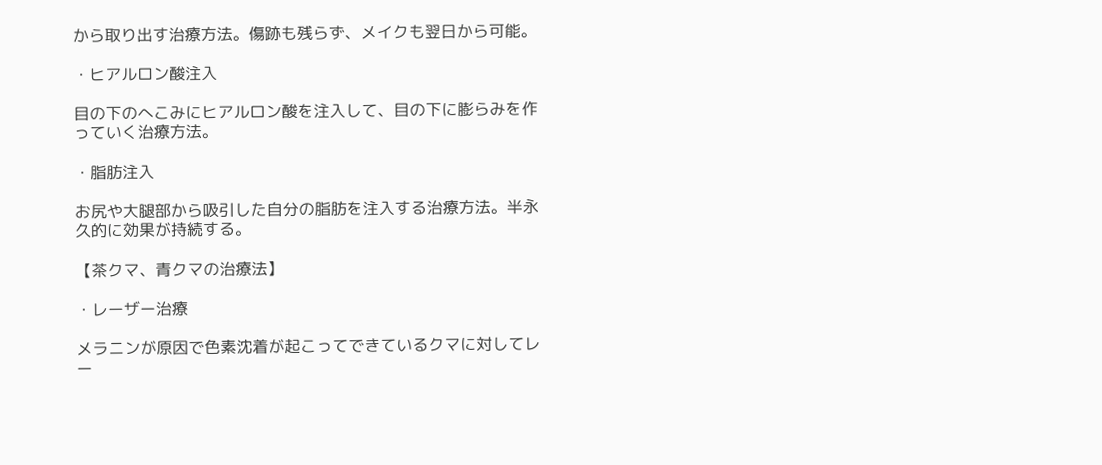から取り出す治療方法。傷跡も残らず、メイクも翌日から可能。

・ヒアルロン酸注入

目の下のへこみにヒアルロン酸を注入して、目の下に膨らみを作っていく治療方法。

・脂肪注入

お尻や大腿部から吸引した自分の脂肪を注入する治療方法。半永久的に効果が持続する。

【茶クマ、青クマの治療法】

・レーザー治療

メラニンが原因で色素沈着が起こってできているクマに対してレー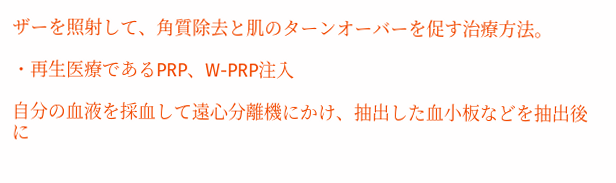ザーを照射して、角質除去と肌のターンオーバーを促す治療方法。

・再生医療であるPRP、W-PRP注入

自分の血液を採血して遠心分離機にかけ、抽出した血小板などを抽出後に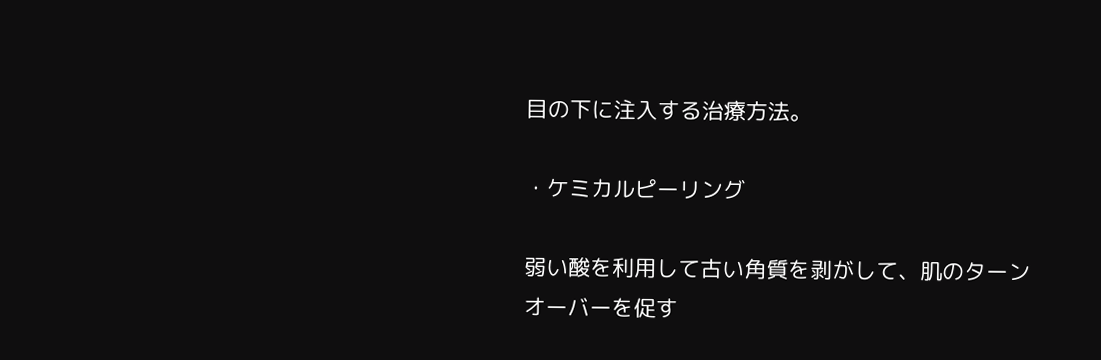目の下に注入する治療方法。

・ケミカルピーリング

弱い酸を利用して古い角質を剥がして、肌のターンオーバーを促す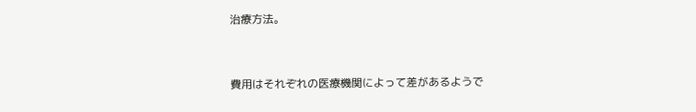治療方法。


費用はそれぞれの医療機関によって差があるようで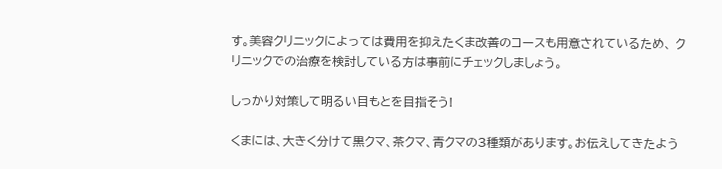す。美容クリニックによっては費用を抑えたくま改善のコースも用意されているため、 クリニックでの治療を検討している方は事前にチェックしましょう。

しっかり対策して明るい目もとを目指そう!

くまには、大きく分けて黒クマ、茶クマ、青クマの3種類があります。お伝えしてきたよう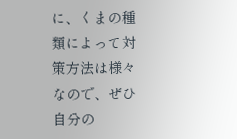に、くまの種類によって対策方法は様々なので、ぜひ自分の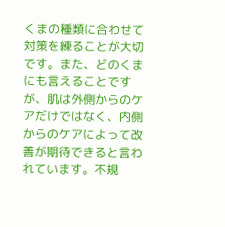くまの種類に合わせて対策を練ることが大切です。また、どのくまにも言えることですが、肌は外側からのケアだけではなく、内側からのケアによって改善が期待できると言われています。不規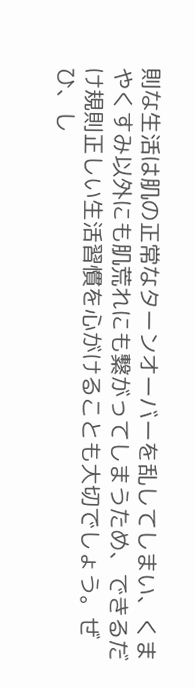則な生活は肌の正常なターンオーバーを乱してしまい、くまやくすみ以外にも肌荒れにも繋がってしまうため、できるだけ規則正しい生活習慣を心がけることも大切でしょう。ぜひ、し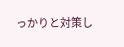っかりと対策し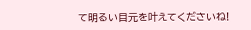て明るい目元を叶えてくださいね!